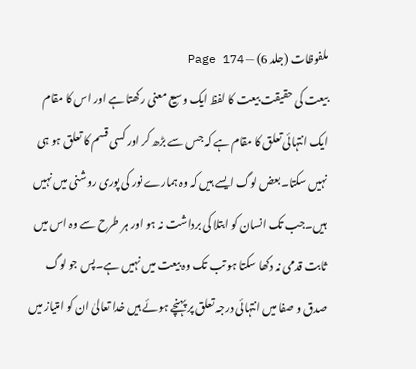ملفوظات (جلد 6) — Page 174
بیعت کی حقیقت بیعت کا لفظ ایک وسیع معنی رکھتا ہے اور اس کا مقام ایک انتہائی تعلق کا مقام ہے کہ جس سے بڑھ کر اور کسی قسم کا تعلق ہو ہی نہیں سکتا۔بعض لوگ ایسے ہیں کہ وہ ہمارے نور کی پوری روشنی میں نہیں ہیں۔جب تک انسان کو ابتلا کی برداشت نہ ہو اور ہر طرح سے وہ اس میں ثابت قدمی نہ دکھا سکتا ہو تب تک وہ بیعت میں نہیں ہے۔پس جو لوگ صدق و صفا میں انتہائی درجہ تعلق پر پہنچے ہوئے ہیں خدا تعالیٰ ان کو امتیاز میں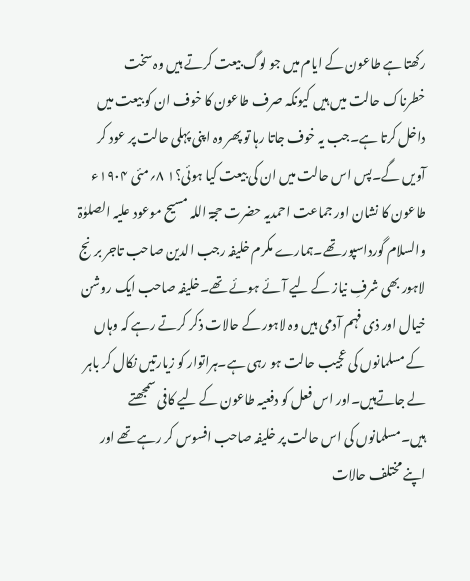رکھتا ہے طاعون کے ایام میں جو لوگ بیعت کرتے ہیں وہ سخت خطرناک حالت میں ہیں کیونکہ صرف طاعون کا خوف ان کو بیعت میں داخل کرتا ہے۔جب یہ خوف جاتا رہا تو پھر وہ اپنی پہلی حالت پر عود کر آویں گے۔پس اس حالت میں ان کی بیعت کیا ہوئی؟۱ ۸؍مئی ۱۹۰۴ء طاعون کا نشان اور جماعت احمدیہ حضرت حجۃ اللہ مسیح موعود علیہ الصلوٰۃ والسلام گورداسپور تھے۔ہمارے مکرم خلیفہ رجب الدین صاحب تاجر برنج لاہور بھی شرفِ نیاز کے لیے آئے ہوئے تھے۔خلیفہ صاحب ایک روشن خیال اور ذی فہم آدمی ہیں وہ لاہور کے حالات ذکر کرتے رہے کہ وہاں کے مسلمانوں کی عجیب حالت ہو رہی ہے۔ہراتوار کو زیارتیں نکال کر باہر لے جاتےہیں۔اور اس فعل کو دفعیہ طاعون کے لیے کافی سمجھتے ہیں۔مسلمانوں کی اس حالت پر خلیفہ صاحب افسوس کر رہے تھے اور اپنے مختلف حالات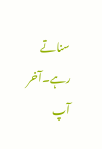سناتے رہے۔آخر آپ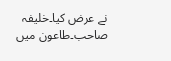نے عرض کیا۔خلیفہ صاحب۔طاعون میں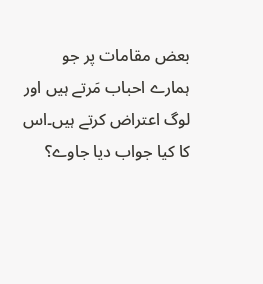بعض مقامات پر جو ہمارے احباب مَرتے ہیں اور لوگ اعتراض کرتے ہیں۔اس کا کیا جواب دیا جاوے؟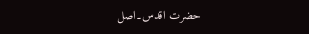حضرت اقدس۔اصل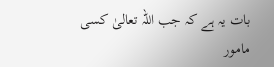بات یہ ہے کہ جب اللہ تعالیٰ کسی مامور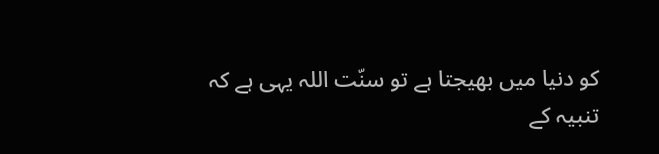کو دنیا میں بھیجتا ہے تو سنّت اللہ یہی ہے کہ تنبیہ کے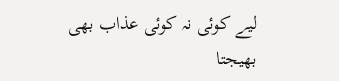لیے کوئی نہ کوئی عذاب بھی بھیجتا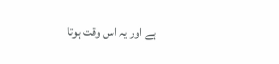ہے اور یہ اس وقت ہوتا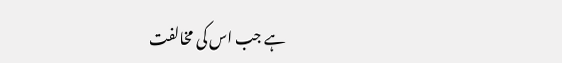ہے جب اس کی مخالفت